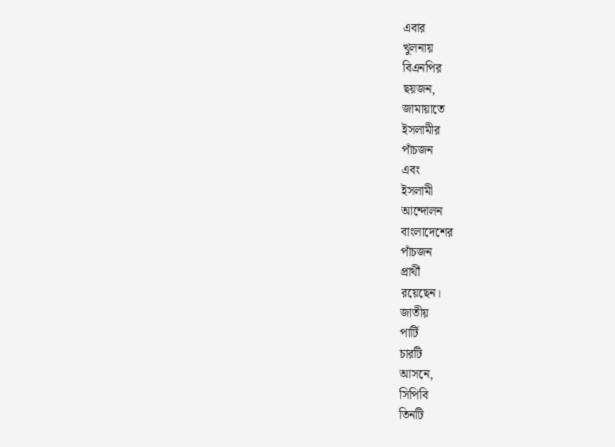এবার
খুলনায়
বিএনপির
ছয়জন,
জামায়াতে
ইসলামীর
পাঁচজন
এবং
ইসলামী
আন্দোলন
বাংলাদেশের
পাঁচজন
প্রার্থী
রয়েছেন।
জাতীয়
পার্টি
চারটি
আসনে,
সিপিবি
তিনটি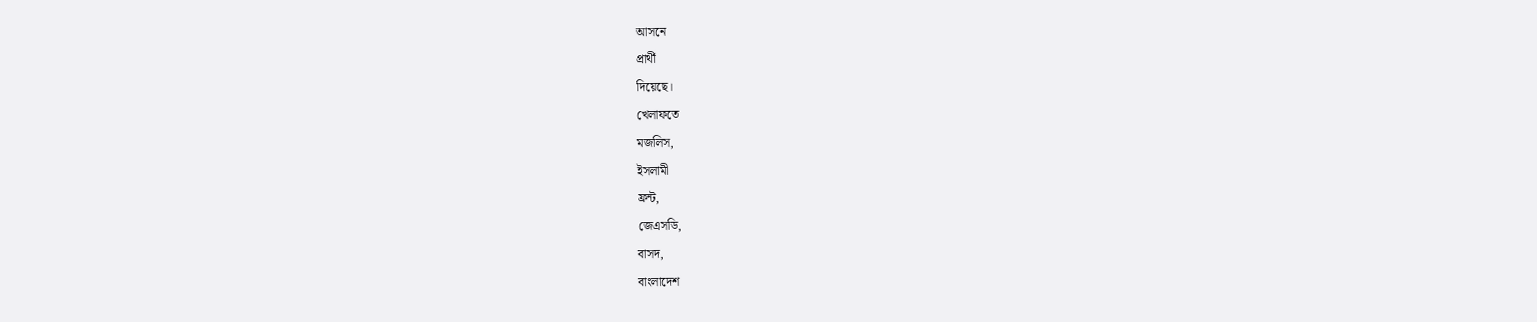আসনে
প্রার্থী
দিয়েছে।
খেলাফতে
মজলিস,
ইসলামী
ফ্রন্ট,
জেএসডি,
বাসদ,
বাংলাদেশ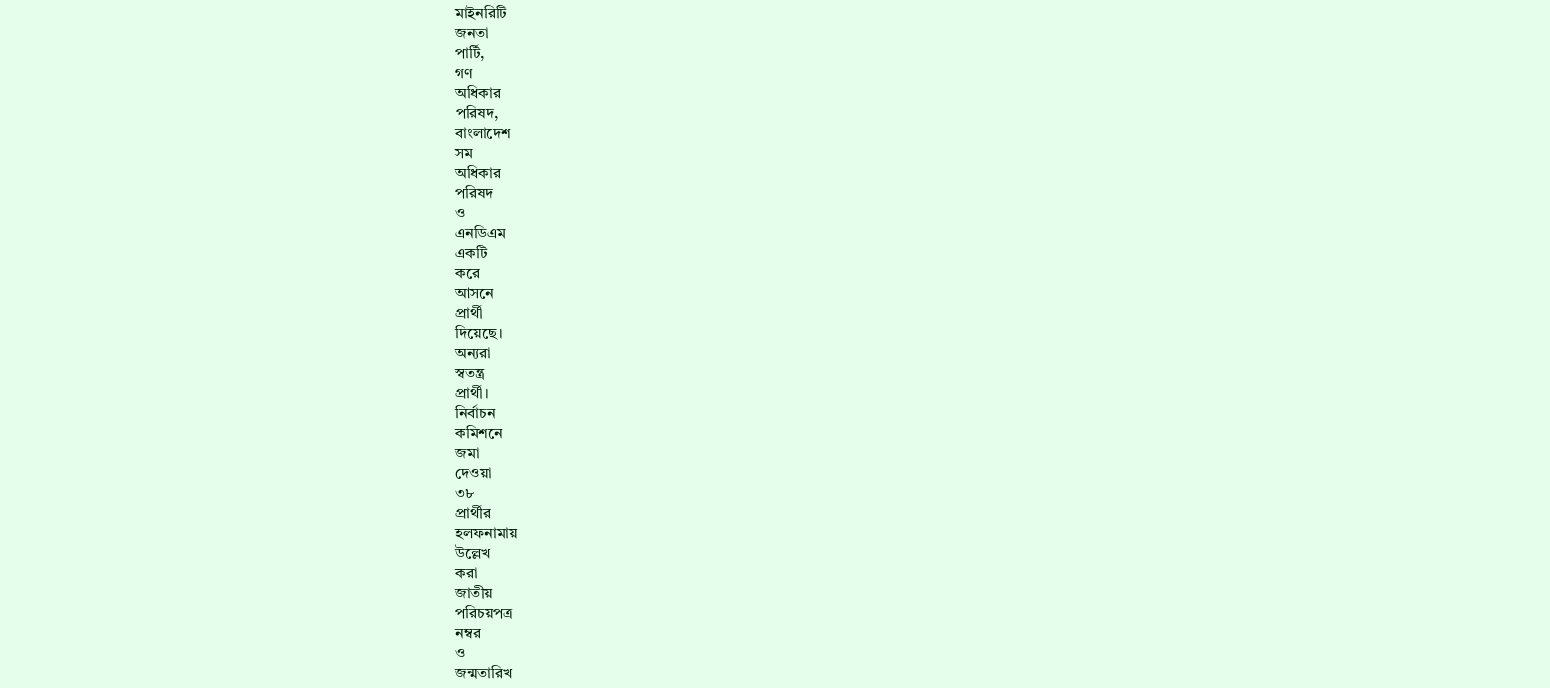মাইনরিটি
জনতা
পার্টি,
গণ
অধিকার
পরিষদ,
বাংলাদেশ
সম
অধিকার
পরিষদ
ও
এনডিএম
একটি
করে
আসনে
প্রার্থী
দিয়েছে।
অন্যরা
স্বতন্ত্র
প্রার্থী।
নির্বাচন
কমিশনে
জমা
দেওয়া
৩৮
প্রার্থীর
হলফনামায়
উল্লেখ
করা
জাতীয়
পরিচয়পত্র
নম্বর
ও
জন্মতারিখ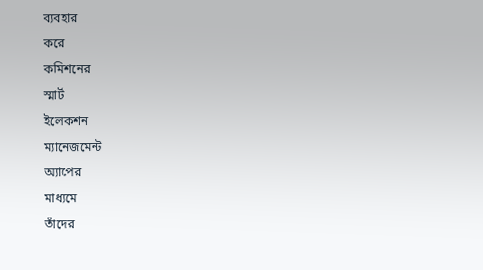ব্যবহার
করে
কমিশনের
স্মার্ট
ইলেকশন
ম্যানেজমেন্ট
অ্যাপের
মাধ্যমে
তাঁদের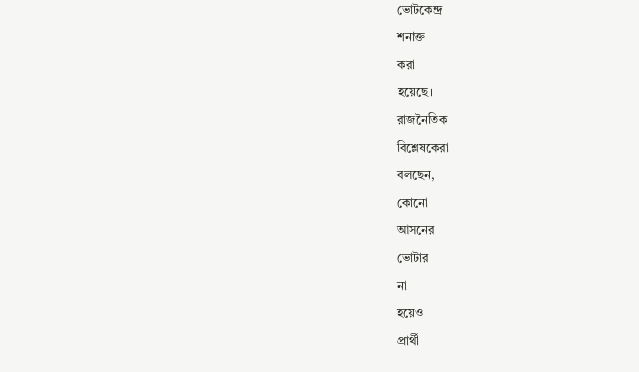ভোটকেন্দ্র
শনাক্ত
করা
হয়েছে।
রাজনৈতিক
বিশ্লেষকেরা
বলছেন,
কোনো
আসনের
ভোটার
না
হয়েও
প্রার্থী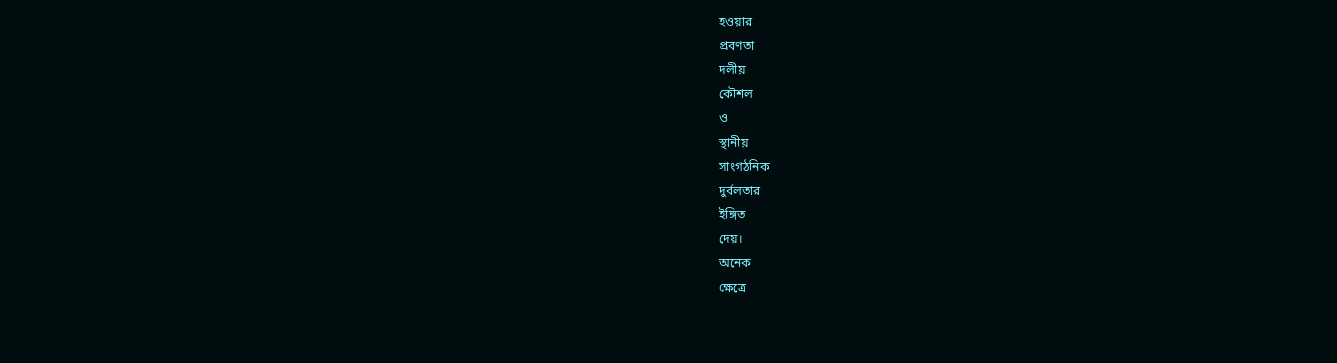হওয়ার
প্রবণতা
দলীয়
কৌশল
ও
স্থানীয়
সাংগঠনিক
দুর্বলতার
ইঙ্গিত
দেয়।
অনেক
ক্ষেত্রে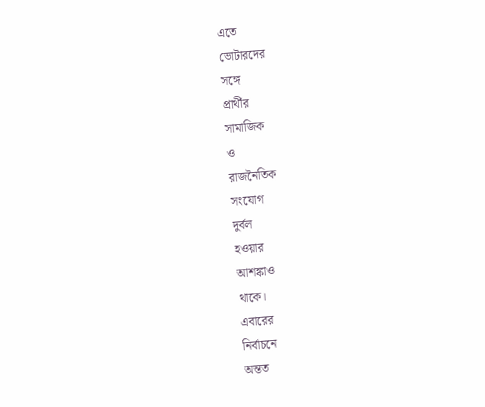এতে
ভোটারদের
সঙ্গে
প্রার্থীর
সামাজিক
ও
রাজনৈতিক
সংযোগ
দুর্বল
হওয়ার
আশঙ্কাও
থাকে।
এবারের
নির্বাচনে
অন্তত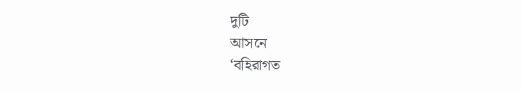দুটি
আসনে
‘বহিরাগত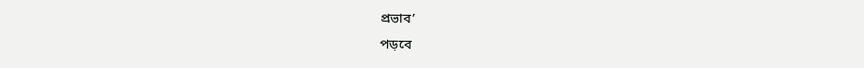প্রভাব’
পড়বে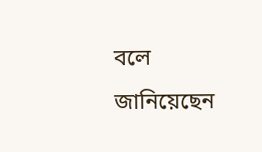বলে
জানিয়েছেন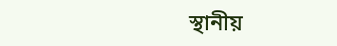স্থানীয়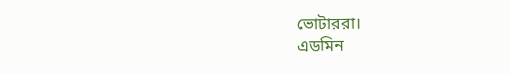ভোটাররা।
এডমিন